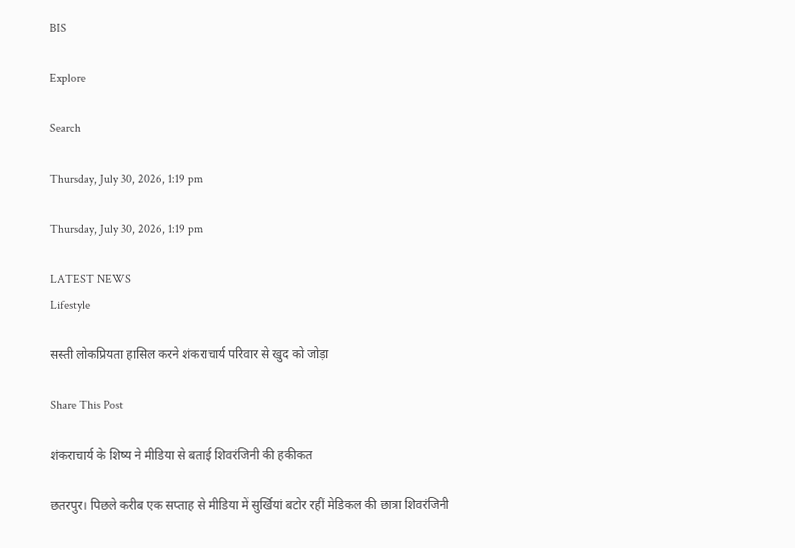BIS

Explore

Search

Thursday, July 30, 2026, 1:19 pm

Thursday, July 30, 2026, 1:19 pm

LATEST NEWS
Lifestyle

सस्ती लोकप्रियता हासिल करने शंकराचार्य परिवार से खुद को जोड़ा

Share This Post

शंकराचार्य के शिष्य ने मीडिया से बताई शिवरंजिनी की हकीकत

छतरपुर। पिछले करीब एक सप्ताह से मीडिया में सुर्खियां बटोर रहीं मेडिकल की छात्रा शिवरंजिनी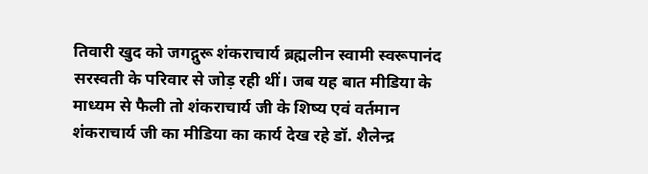तिवारी खुद को जगद्गुरू शंकराचार्य ब्रह्मलीन स्वामी स्वरूपानंद सरस्वती के परिवार से जोड़ रही थीं। जब यह बात मीडिया के माध्यम से फैली तो शंकराचार्य जी के शिष्य एवं वर्तमान शंकराचार्य जी का मीडिया का कार्य देख रहे डॉ. शैलेन्द्र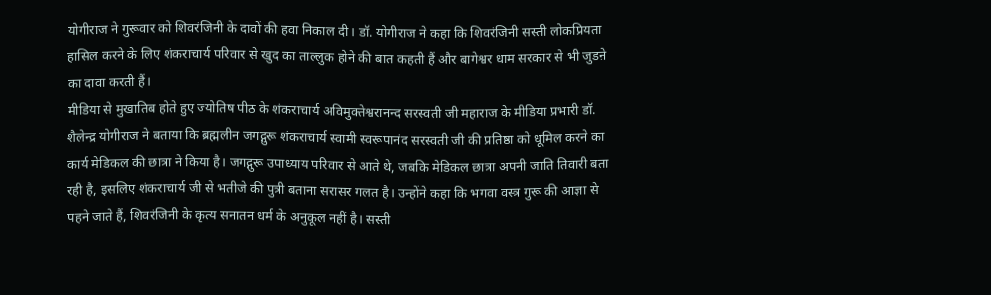योगीराज ने गुरूवार को शिवरंजिनी के दावों की हवा निकाल दी। डॉ. योगीराज ने कहा कि शिवरंजिनी सस्ती लोकप्रियता हासिल करने के लिए शंकराचार्य परिवार से खुद का ताल्लुक होने की बात कहती हैं और बागेश्वर धाम सरकार से भी जुडऩे का दावा करती हैं।
मीडिया से मुखातिब होते हुए ज्योतिष पीठ के शंकराचार्य अविमुक्तेश्वरानन्द सरस्वती जी महाराज के मीडिया प्रभारी डॉ. शैलेन्द्र योगीराज ने बताया कि ब्रह्मलीन जगद्गुरू शंकराचार्य स्वामी स्वरूपानंद सरस्वती जी की प्रतिष्ठा को धूमिल करने का कार्य मेडिकल की छात्रा ने किया है। जगद्गुरू उपाध्याय परिवार से आते थे, जबकि मेडिकल छात्रा अपनी जाति तिवारी बता रही है, इसलिए शंकराचार्य जी से भतीजे की पुत्री बताना सरासर गलत है। उन्होंने कहा कि भगवा वस्त्र गुरू की आज्ञा से पहने जाते हैं, शिवरंजिनी के कृत्य सनातन धर्म के अनुकूल नहीं है। सस्ती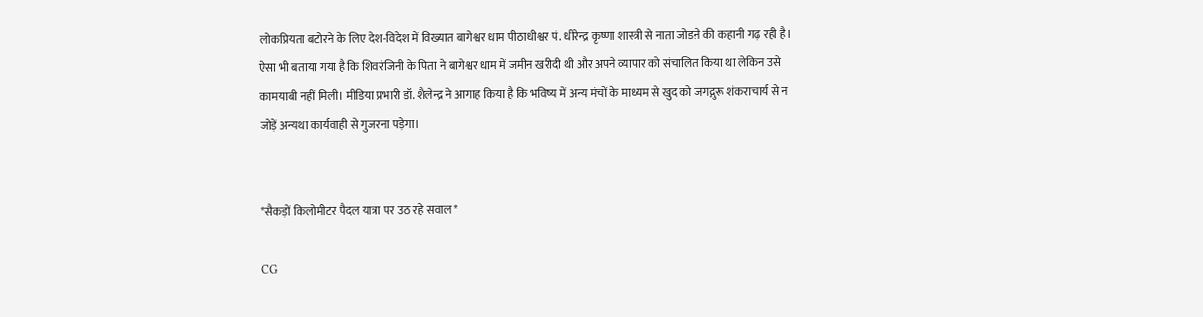लोकप्रियता बटोरने के लिए देश-विदेश में विख्यात बागेश्वर धाम पीठाधीश्वर पं. धीरेन्द्र कृष्णा शास्त्री से नाता जोडऩे की कहानी गढ़ रही है। ऐसा भी बताया गया है कि शिवरंजिनी के पिता ने बागेश्वर धाम में जमीन खरीदी थी और अपने व्यापार को संचालित किया था लेकिन उसे कामयाबी नहीं मिली। मीडिया प्रभारी डॉ. शैलेन्द्र ने आगाह किया है कि भविष्य में अन्य मंचों के माध्यम से खुद को जगद्गुरू शंकराचार्य से न जोड़ें अन्यथा कार्यवाही से गुजरना पड़ेगा।


*सैकड़ों किलोमीटर पैदल यात्रा पर उठ रहे सवाल*

CG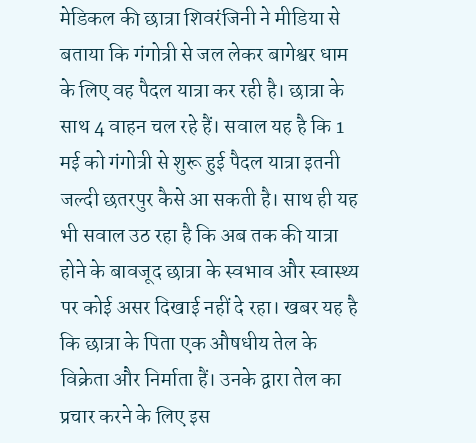मेडिकल की छात्रा शिवरंजिनी ने मीडिया से बताया कि गंगोत्री से जल लेकर बागेश्वर धाम के लिए वह पैदल यात्रा कर रही है। छात्रा के साथ 4 वाहन चल रहे हैं। सवाल यह है कि 1 मई को गंगोत्री से शुरू हुई पैदल यात्रा इतनी जल्दी छतरपुर कैसे आ सकती है। साथ ही यह भी सवाल उठ रहा है कि अब तक की यात्रा होने के बावजूद छात्रा के स्वभाव और स्वास्थ्य पर कोई असर दिखाई नहीं दे रहा। खबर यह है कि छात्रा के पिता एक औषधीय तेल के विक्रेता और निर्माता हैं। उनके द्वारा तेल का प्रचार करने के लिए इस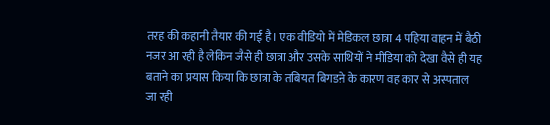तरह की कहानी तैयार की गई है। एक वीडियो में मेडिकल छात्रा 4 पहिया वाहन में बैठी नजर आ रही है लेकिन जैसे ही छात्रा और उसके साथियों ने मीडिया को देखा वैसे ही यह बताने का प्रयास किया कि छात्रा के तबियत बिगडऩे के कारण वह कार से अस्पताल जा रही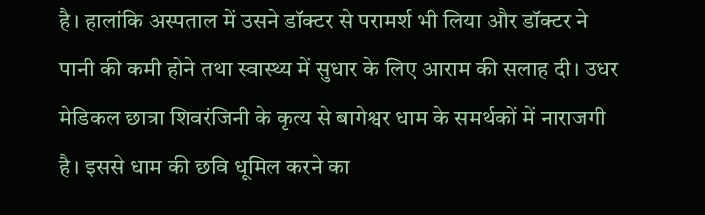है। हालांकि अस्पताल में उसने डॉक्टर से परामर्श भी लिया और डॉक्टर ने पानी की कमी होने तथा स्वास्थ्य में सुधार के लिए आराम की सलाह दी। उधर मेडिकल छात्रा शिवरंजिनी के कृत्य से बागेश्वर धाम के समर्थकों में नाराजगी है। इससे धाम की छवि धूमिल करने का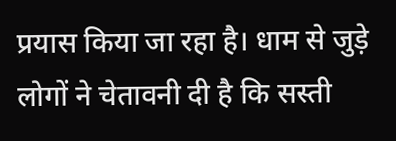प्रयास किया जा रहा है। धाम से जुड़े लोगों ने चेतावनी दी है कि सस्ती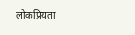लोकप्रियता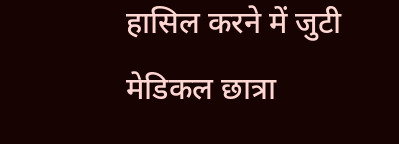हासिल करने में जुटी मेडिकल छात्रा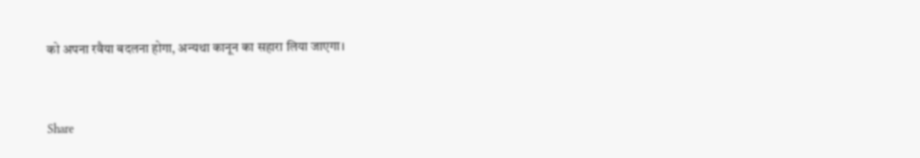को अपना रवैया बदलना होगा, अन्यथा कानून का सहारा लिया जाएगा।


Share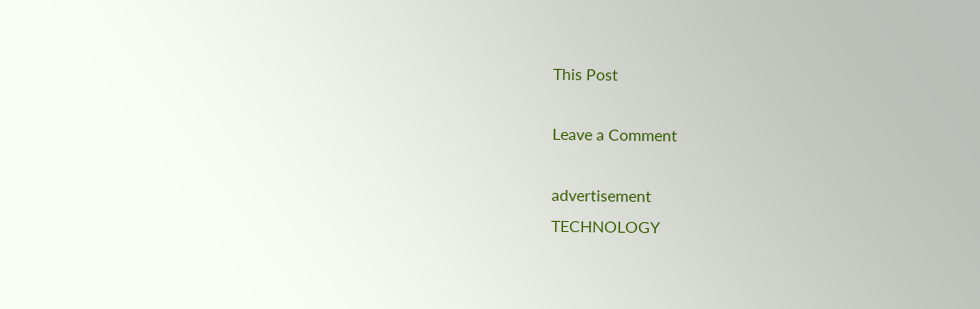This Post

Leave a Comment

advertisement
TECHNOLOGY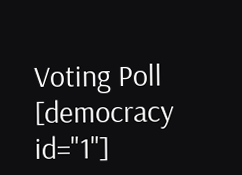Voting Poll
[democracy id="1"]